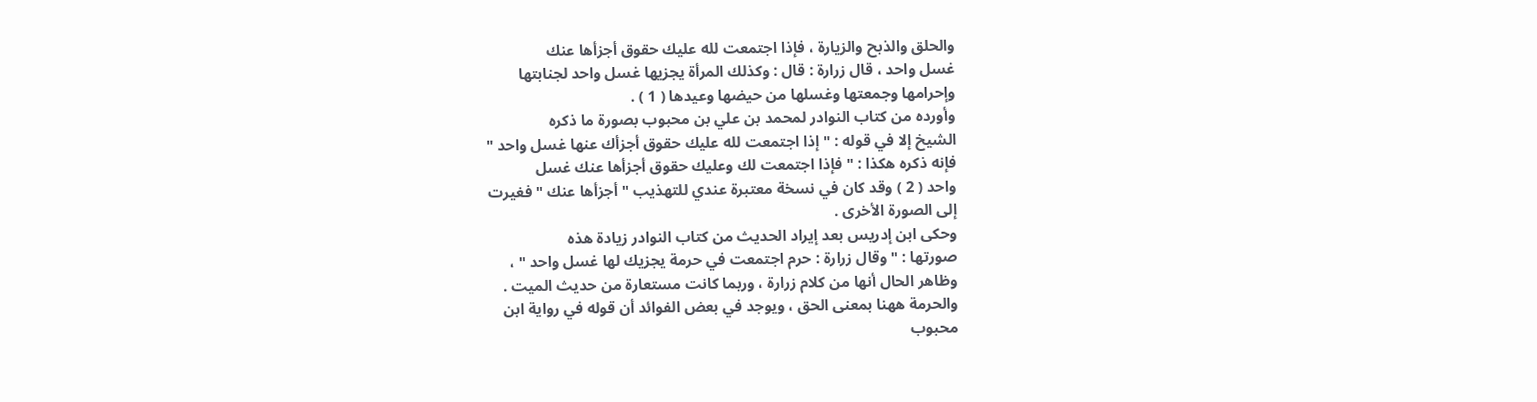والحلق والذبح والزيارة ، فإذا اجتمعت لله عليك حقوق أجزأها عنك
غسل واحد ، قال زرارة : قال : وكذلك المرأة يجزيها غسل واحد لجنابتها
وإحرامها وجمعتها وغسلها من حيضها وعيدها ( 1 ) .
وأورده من كتاب النوادر لمحمد بن علي بن محبوب بصورة ما ذكره
الشيخ إلا في قوله : " إذا اجتمعت لله عليك حقوق أجزأك عنها غسل واحد "
فإنه ذكره هكذا : " فإذا اجتمعت لك وعليك حقوق أجزأها عنك غسل
واحد ( 2 ) وقد كان في نسخة معتبرة عندي للتهذيب " أجزأها عنك " فغيرت
إلى الصورة الأخرى .
وحكى ابن إدريس بعد إيراد الحديث من كتاب النوادر زيادة هذه
صورتها : " وقال زرارة : حرم اجتمعت في حرمة يجزيك لها غسل واحد " ،
وظاهر الحال أنها من كلام زرارة ، وربما كانت مستعارة من حديث الميت .
والحرمة ههنا بمعنى الحق ، ويوجد في بعض الفوائد أن قوله في رواية ابن
محبوب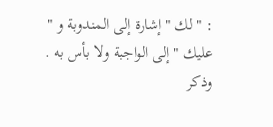: " لك " إشارة إلى المندوبة و " عليك " إلى الواجبة ولا بأس به .
وذكر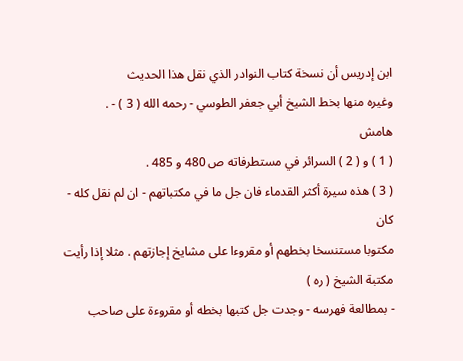ابن إدريس أن نسخة كتاب النوادر الذي نقل هذا الحديث
وغيره منها بخط الشيخ أبي جعفر الطوسي - رحمه الله ( 3 ) - .
هامش
( 1 ) و ( 2 ) السرائر في مستطرفاته ص 480 و 485 .
( 3 ) هذه سيرة أكثر القدماء فان جل ما في مكتباتهم - ان لم نقل كله - كان
مكتوبا مستنسخا بخطهم أو مقروءا على مشايخ إجازتهم . مثلا إذا رأيت مكتبة الشيخ ( ره )
- بمطالعة فهرسه - وجدت جل كتبها بخطه أو مقروءة على صاحب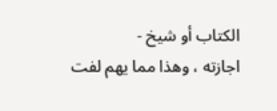الكتاب أو شيخ -
اجازته ، وهذا مما يهم لفت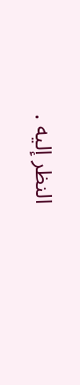النظر إليه .